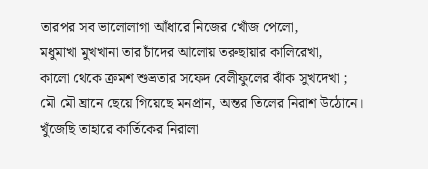তারপর সব ভালোলাগা আঁধারে নিজের খোঁজ পেলো,
মধুমাখা মুখখানা তার চাঁদের আলোয় তরুছায়ার কালিরেখা,
কালো থেকে ক্রমশ শুভ্রতার সফেদ বেলীফুলের ঝাঁক সুখদেখা ;
মৌ মৌ ঘ্রানে ছেয়ে গিয়েছে মনপ্রান, অন্তর তিলের নিরাশ উঠোনে।
খুঁজেছি তাহারে কার্তিকের নিরালা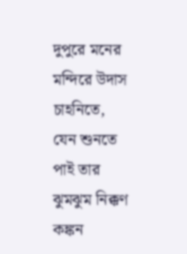দুপুরে মনের মন্দিরে উদাস চাহনিতে,
যেন শুনতে পাই তার ঝুমঝুম নিক্কণ কঙ্কন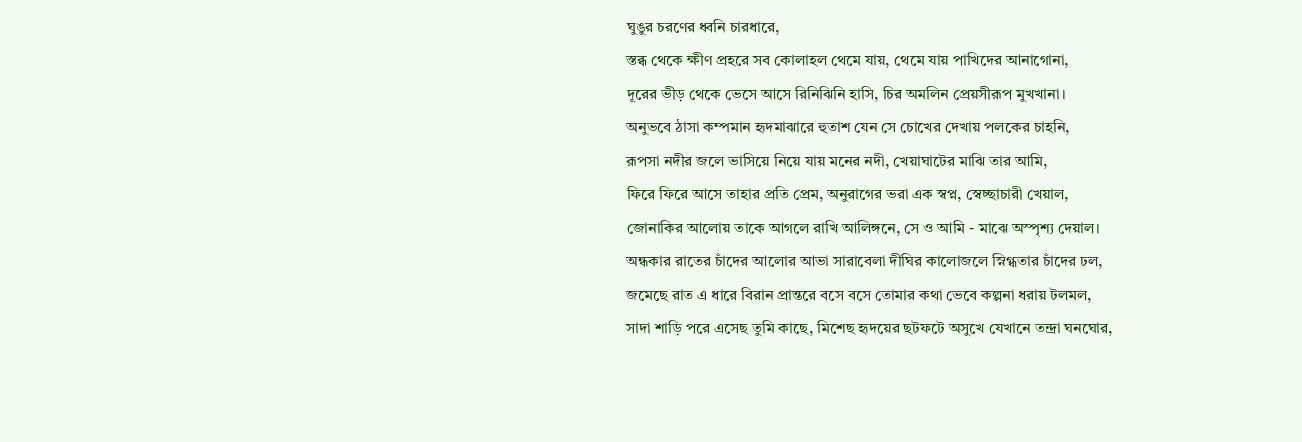ঘুঙুর চরণের ধ্বনি চারধারে,
স্তব্ধ থেকে ক্ষীণ প্রহরে সব কোলাহল থেমে যায়, থেমে যায় পাখিদের আনাগোনা,
দূরের ভীড় থেকে ভেসে আসে রিনিঝিনি হাসি, চির অমলিন প্রেয়সীরূপ মুখখানা।
অনুভবে ঠাসা কম্পমান হৃদমাঝারে হুতাশ যেন সে চোখের দেখায় পলকের চাহনি,
রূপসা নদীর জলে ভাসিয়ে নিয়ে যায় মনের নদী, খেয়াঘাটের মাঝি তার আমি,
ফিরে ফিরে আসে তাহার প্রতি প্রেম, অনুরাগের ভরা এক স্বপ্ন, স্বেচ্ছাচারী খেয়াল,
জোনাকির আলোয় তাকে আগলে রাখি আলিঙ্গনে, সে ও আমি - মাঝে অস্পৃশ্য দেয়াল।
অন্ধকার রাতের চাঁদের আলোর আভা সারাবেলা দীঘির কালোজলে স্নিগ্ধতার চাঁদের ঢল,
জমেছে রাত এ ধারে বিরান প্রান্তরে বসে বসে তোমার কথা ভেবে কল্পনা ধরায় টলমল,
সাদা শাড়ি পরে এসেছ তুমি কাছে, মিশেছ হৃদয়ের ছটফটে অসুখে যেখানে তন্দ্রা ঘনঘোর,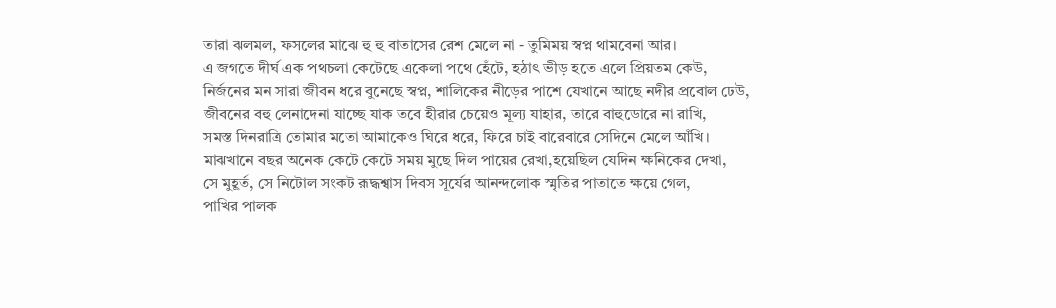তারা ঝলমল, ফসলের মাঝে হু হু বাতাসের রেশ মেলে না - তুমিময় স্বপ্ন থামবেনা আর।
এ জগতে দীর্ঘ এক পথচলা কেটেছে একেলা পথে হেঁটে, হঠাৎ ভীড় হতে এলে প্রিয়তম কেউ,
নির্জনের মন সারা জীবন ধরে বুনেছে স্বপ্ন, শালিকের নীড়ের পাশে যেখানে আছে নদীর প্রবোল ঢেউ,
জীবনের বহু লেনাদেনা যাচ্ছে যাক তবে হীরার চেয়েও মূল্য যাহার, তারে বাহুডোরে না রাখি,
সমস্ত দিনরাত্রি তোমার মতো আমাকেও ঘিরে ধরে, ফিরে চাই বারেবারে সেদিনে মেলে আঁখি।
মাঝখানে বছর অনেক কেটে কেটে সময় মুছে দিল পায়ের রেখা,হয়েছিল যেদিন ক্ষনিকের দেখা,
সে মুহূর্ত, সে নিটোল সংকট রূদ্ধশ্বাস দিবস সূর্যের আনন্দলোক স্মৃতির পাতাতে ক্ষয়ে গেল,
পাখির পালক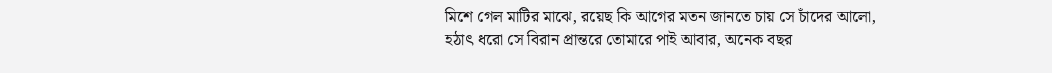মিশে গেল মাটির মাঝে, রয়েছ কি আগের মতন জানতে চায় সে চাঁদের আলো,
হঠাৎ ধরো সে বিরান প্রান্তরে তোমারে পাই আবার, অনেক বছর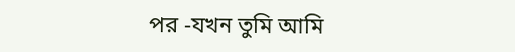পর -যখন তুমি আমি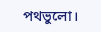পথভুলো।